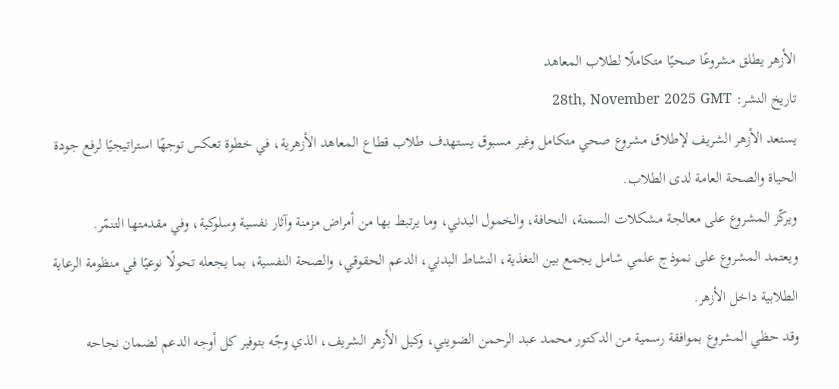الأزهر يطلق مشروعًا صحيًا متكاملًا لطلاب المعاهد
تاريخ النشر: 28th, November 2025 GMT
يستعد الأزهر الشريف لإطلاق مشروع صحي متكامل وغير مسبوق يستهدف طلاب قطاع المعاهد الأزهرية، في خطوة تعكس توجهًا استراتيجيًا لرفع جودة الحياة والصحة العامة لدى الطلاب.
ويركّز المشروع على معالجة مشكلات السمنة، النحافة، والخمول البدني، وما يرتبط بها من أمراض مزمنة وآثار نفسية وسلوكية، وفي مقدمتها التنمّر.
ويعتمد المشروع على نموذج علمي شامل يجمع بين التغذية، النشاط البدني، الدعم الحقوقي، والصحة النفسية، بما يجعله تحولًا نوعيًا في منظومة الرعاية الطلابية داخل الأزهر.
وقد حظي المشروع بموافقة رسمية من الدكتور محمد عبد الرحمن الضويني، وكيل الأزهر الشريف، الذي وجّه بتوفير كل أوجه الدعم لضمان نجاحه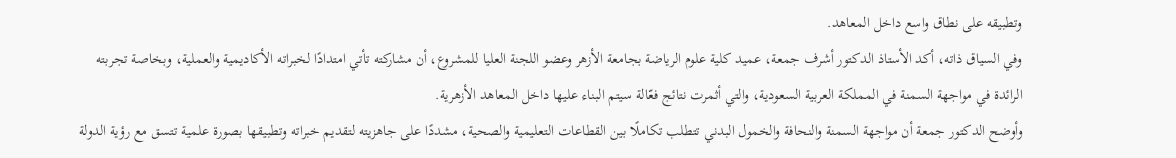وتطبيقه على نطاق واسع داخل المعاهد.
وفي السياق ذاته، أكد الأستاذ الدكتور أشرف جمعة، عميد كلية علوم الرياضة بجامعة الأزهر وعضو اللجنة العليا للمشروع، أن مشاركته تأتي امتدادًا لخبراته الأكاديمية والعملية، وبخاصة تجربته الرائدة في مواجهة السمنة في المملكة العربية السعودية، والتي أثمرت نتائج فعّالة سيتم البناء عليها داخل المعاهد الأزهرية.
وأوضح الدكتور جمعة أن مواجهة السمنة والنحافة والخمول البدني تتطلب تكاملًا بين القطاعات التعليمية والصحية، مشددًا على جاهزيته لتقديم خبراته وتطبيقها بصورة علمية تتسق مع رؤية الدولة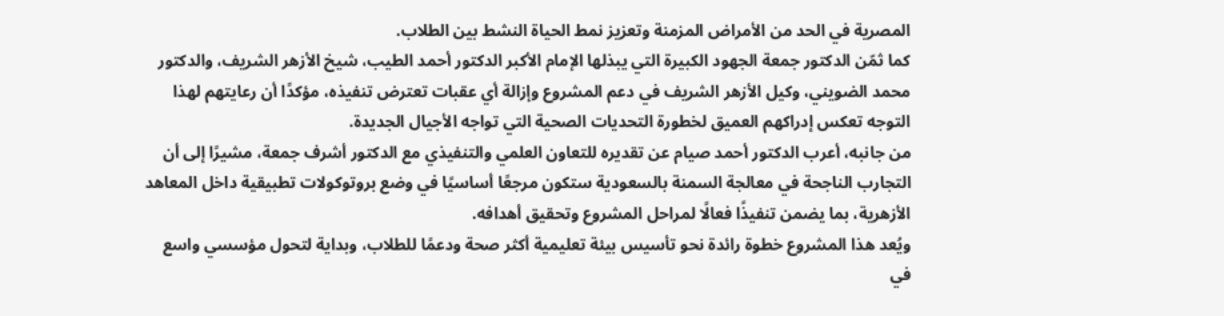المصرية في الحد من الأمراض المزمنة وتعزيز نمط الحياة النشط بين الطلاب.
كما ثمّن الدكتور جمعة الجهود الكبيرة التي يبذلها الإمام الأكبر الدكتور أحمد الطيب، شيخ الأزهر الشريف، والدكتور محمد الضويني، وكيل الأزهر الشريف في دعم المشروع وإزالة أي عقبات تعترض تنفيذه، مؤكدًا أن رعايتهم لهذا التوجه تعكس إدراكهم العميق لخطورة التحديات الصحية التي تواجه الأجيال الجديدة.
من جانبه، أعرب الدكتور أحمد صيام عن تقديره للتعاون العلمي والتنفيذي مع الدكتور أشرف جمعة، مشيرًا إلى أن التجارب الناجحة في معالجة السمنة بالسعودية ستكون مرجعًا أساسيًا في وضع بروتوكولات تطبيقية داخل المعاهد الأزهرية، بما يضمن تنفيذًا فعالًا لمراحل المشروع وتحقيق أهدافه.
ويُعد هذا المشروع خطوة رائدة نحو تأسيس بيئة تعليمية أكثر صحة ودعمًا للطلاب، وبداية لتحول مؤسسي واسع في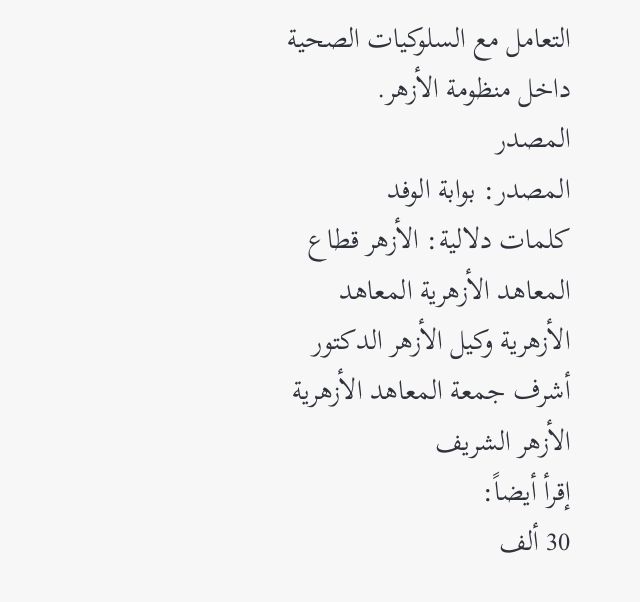التعامل مع السلوكيات الصحية داخل منظومة الأزهر.
المصدر
المصدر: بوابة الوفد
كلمات دلالية: الأزهر قطاع المعاهد الأزهرية المعاهد الأزهرية وكيل الأزهر الدكتور أشرف جمعة المعاهد الأزهریة الأزهر الشریف
إقرأ أيضاً:
30 ألف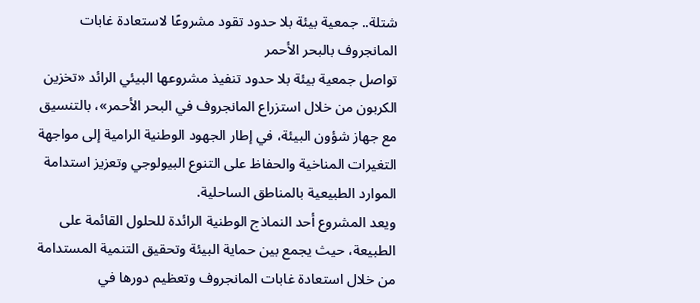شتلة.. جمعية بيئة بلا حدود تقود مشروعًا لاستعادة غابات المانجروف بالبحر الأحمر
تواصل جمعية بيئة بلا حدود تنفيذ مشروعها البيئي الرائد «تخزين الكربون من خلال استزراع المانجروف في البحر الأحمر»، بالتنسيق مع جهاز شؤون البيئة، في إطار الجهود الوطنية الرامية إلى مواجهة التغيرات المناخية والحفاظ على التنوع البيولوجي وتعزيز استدامة الموارد الطبيعية بالمناطق الساحلية.
ويعد المشروع أحد النماذج الوطنية الرائدة للحلول القائمة على الطبيعة، حيث يجمع بين حماية البيئة وتحقيق التنمية المستدامة من خلال استعادة غابات المانجروف وتعظيم دورها في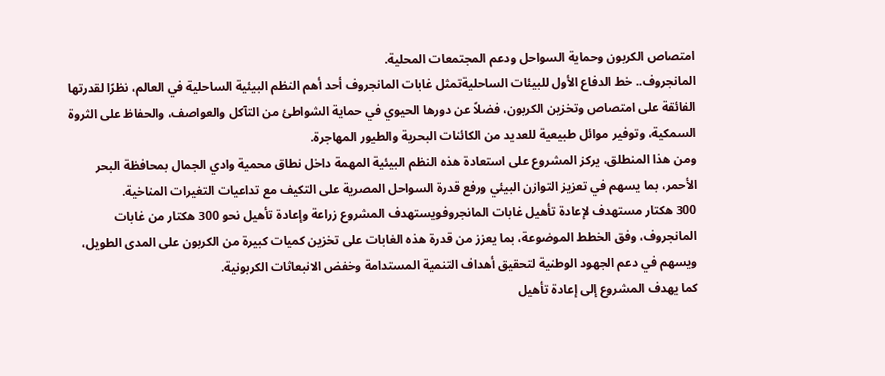امتصاص الكربون وحماية السواحل ودعم المجتمعات المحلية.
المانجروف.. خط الدفاع الأول للبيئات الساحليةتمثل غابات المانجروف أحد أهم النظم البيئية الساحلية في العالم، نظرًا لقدرتها الفائقة على امتصاص وتخزين الكربون، فضلاً عن دورها الحيوي في حماية الشواطئ من التآكل والعواصف، والحفاظ على الثروة السمكية، وتوفير موائل طبيعية للعديد من الكائنات البحرية والطيور المهاجرة.
ومن هذا المنطلق، يركز المشروع على استعادة هذه النظم البيئية المهمة داخل نطاق محمية وادي الجمال بمحافظة البحر الأحمر، بما يسهم في تعزيز التوازن البيئي ورفع قدرة السواحل المصرية على التكيف مع تداعيات التغيرات المناخية.
300 هكتار مستهدف لإعادة تأهيل غابات المانجروفويستهدف المشروع زراعة وإعادة تأهيل نحو 300 هكتار من غابات المانجروف، وفق الخطط الموضوعة، بما يعزز من قدرة هذه الغابات على تخزين كميات كبيرة من الكربون على المدى الطويل، ويسهم في دعم الجهود الوطنية لتحقيق أهداف التنمية المستدامة وخفض الانبعاثات الكربونية.
كما يهدف المشروع إلى إعادة تأهيل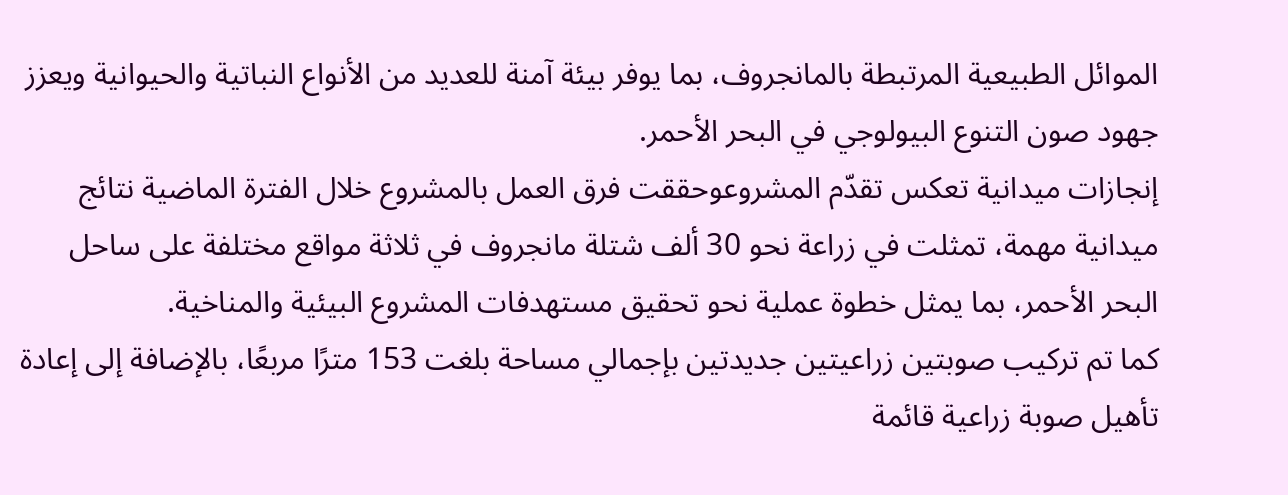الموائل الطبيعية المرتبطة بالمانجروف، بما يوفر بيئة آمنة للعديد من الأنواع النباتية والحيوانية ويعزز جهود صون التنوع البيولوجي في البحر الأحمر.
إنجازات ميدانية تعكس تقدّم المشروعوحققت فرق العمل بالمشروع خلال الفترة الماضية نتائج ميدانية مهمة، تمثلت في زراعة نحو 30 ألف شتلة مانجروف في ثلاثة مواقع مختلفة على ساحل البحر الأحمر، بما يمثل خطوة عملية نحو تحقيق مستهدفات المشروع البيئية والمناخية.
كما تم تركيب صوبتين زراعيتين جديدتين بإجمالي مساحة بلغت 153 مترًا مربعًا، بالإضافة إلى إعادة تأهيل صوبة زراعية قائمة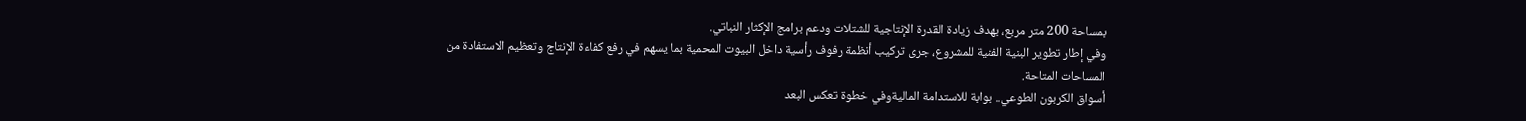بمساحة 200 متر مربع، بهدف زيادة القدرة الإنتاجية للشتلات ودعم برامج الإكثار النباتي.
وفي إطار تطوير البنية الفنية للمشروع، جرى تركيب أنظمة رفوف رأسية داخل البيوت المحمية بما يسهم في رفع كفاءة الإنتاج وتعظيم الاستفادة من المساحات المتاحة.
أسواق الكربون الطوعي.. بوابة للاستدامة الماليةوفي خطوة تعكس البعد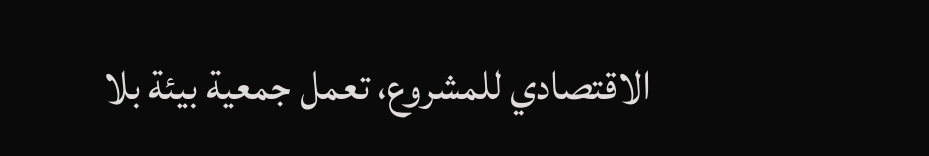الاقتصادي للمشروع، تعمل جمعية بيئة بلا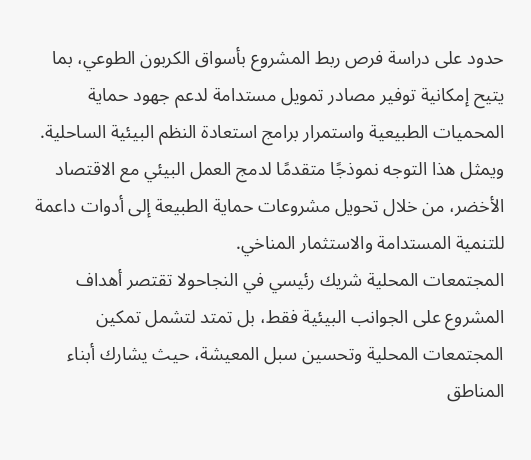حدود على دراسة فرص ربط المشروع بأسواق الكربون الطوعي، بما يتيح إمكانية توفير مصادر تمويل مستدامة لدعم جهود حماية المحميات الطبيعية واستمرار برامج استعادة النظم البيئية الساحلية.
ويمثل هذا التوجه نموذجًا متقدمًا لدمج العمل البيئي مع الاقتصاد الأخضر، من خلال تحويل مشروعات حماية الطبيعة إلى أدوات داعمة للتنمية المستدامة والاستثمار المناخي.
المجتمعات المحلية شريك رئيسي في النجاحولا تقتصر أهداف المشروع على الجوانب البيئية فقط، بل تمتد لتشمل تمكين المجتمعات المحلية وتحسين سبل المعيشة، حيث يشارك أبناء المناطق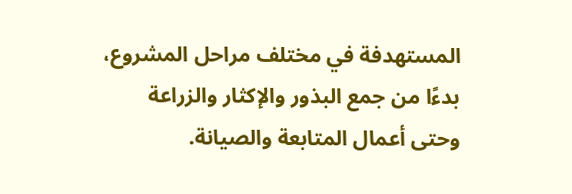المستهدفة في مختلف مراحل المشروع، بدءًا من جمع البذور والإكثار والزراعة وحتى أعمال المتابعة والصيانة.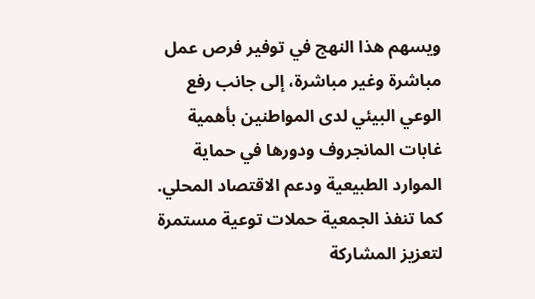ويسهم هذا النهج في توفير فرص عمل مباشرة وغير مباشرة، إلى جانب رفع الوعي البيئي لدى المواطنين بأهمية غابات المانجروف ودورها في حماية الموارد الطبيعية ودعم الاقتصاد المحلي.
كما تنفذ الجمعية حملات توعية مستمرة لتعزيز المشاركة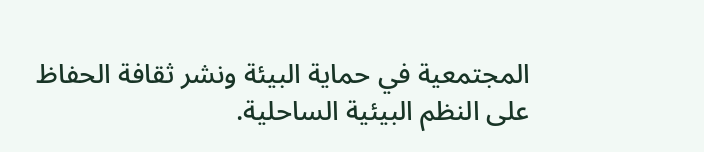المجتمعية في حماية البيئة ونشر ثقافة الحفاظ على النظم البيئية الساحلية.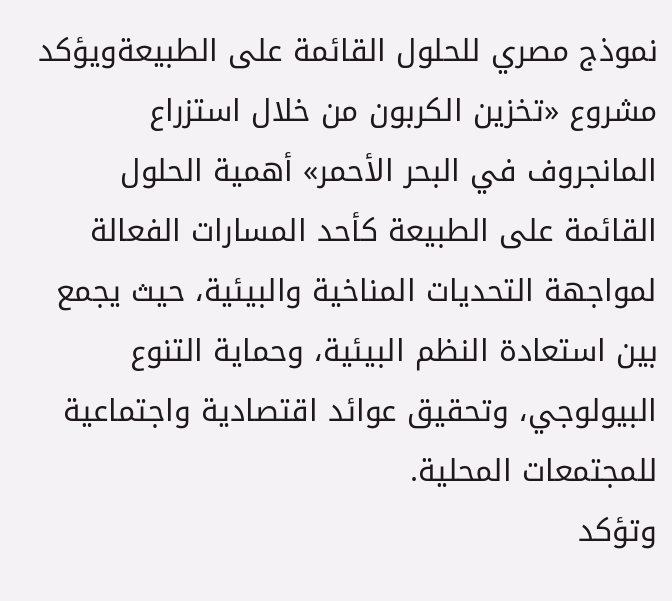نموذج مصري للحلول القائمة على الطبيعةويؤكد مشروع «تخزين الكربون من خلال استزراع المانجروف في البحر الأحمر» أهمية الحلول القائمة على الطبيعة كأحد المسارات الفعالة لمواجهة التحديات المناخية والبيئية، حيث يجمع بين استعادة النظم البيئية، وحماية التنوع البيولوجي، وتحقيق عوائد اقتصادية واجتماعية للمجتمعات المحلية.
وتؤكد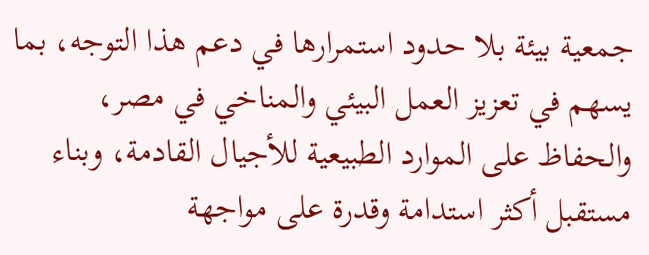جمعية بيئة بلا حدود استمرارها في دعم هذا التوجه، بما يسهم في تعزيز العمل البيئي والمناخي في مصر، والحفاظ على الموارد الطبيعية للأجيال القادمة، وبناء مستقبل أكثر استدامة وقدرة على مواجهة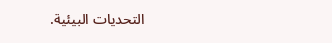التحديات البيئية.